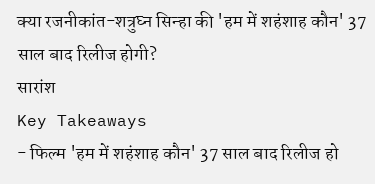क्या रजनीकांत-शत्रुघ्न सिन्हा की 'हम में शहंशाह कौन' 37 साल बाद रिलीज होगी?
सारांश
Key Takeaways
- फिल्म 'हम में शहंशाह कौन' 37 साल बाद रिलीज हो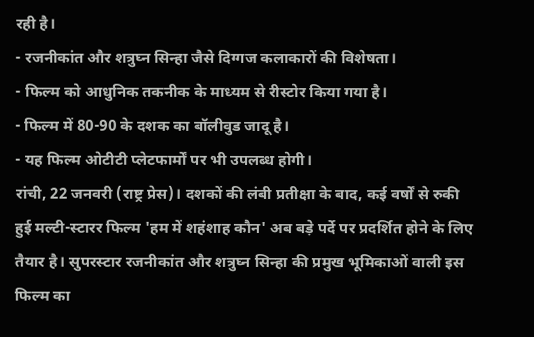रही है।
- रजनीकांत और शत्रुघ्न सिन्हा जैसे दिग्गज कलाकारों की विशेषता।
- फिल्म को आधुनिक तकनीक के माध्यम से रीस्टोर किया गया है।
- फिल्म में 80-90 के दशक का बॉलीवुड जादू है।
- यह फिल्म ओटीटी प्लेटफार्मों पर भी उपलब्ध होगी।
रांची, 22 जनवरी (राष्ट्र प्रेस)। दशकों की लंबी प्रतीक्षा के बाद, कई वर्षों से रुकी हुई मल्टी-स्टारर फिल्म 'हम में शहंशाह कौन' अब बड़े पर्दे पर प्रदर्शित होने के लिए तैयार है। सुपरस्टार रजनीकांत और शत्रुघ्न सिन्हा की प्रमुख भूमिकाओं वाली इस फिल्म का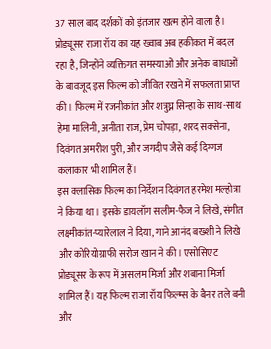37 साल बाद दर्शकों को इंतजार खत्म होने वाला है।
प्रोड्यूसर राजा रॉय का यह ख्वाब अब हकीकत में बदल रहा है, जिन्होंने व्यक्तिगत समस्याओं और अनेक बाधाओं के बावजूद इस फिल्म को जीवित रखने में सफलता प्राप्त की। फिल्म में रजनीकांत और शत्रुघ्न सिन्हा के साथ-साथ हेमा मालिनी, अनीता राज, प्रेम चोपड़ा, शरद सक्सेना, दिवंगत अमरीश पुरी, और जगदीप जैसे कई दिग्गज कलाकार भी शामिल हैं।
इस क्लासिक फिल्म का निर्देशन दिवंगत हरमेश मल्होत्रा ने किया था। इसके डायलॉग सलीम-फैज ने लिखे, संगीत लक्ष्मीकांत-प्यारेलाल ने दिया, गाने आनंद बख्शी ने लिखे और कोरियोग्राफी सरोज खान ने की। एसोसिएट प्रोड्यूसर के रूप में असलम मिर्जा और शबाना मिर्जा शामिल हैं। यह फिल्म राजा रॉय फिल्म्स के बैनर तले बनी और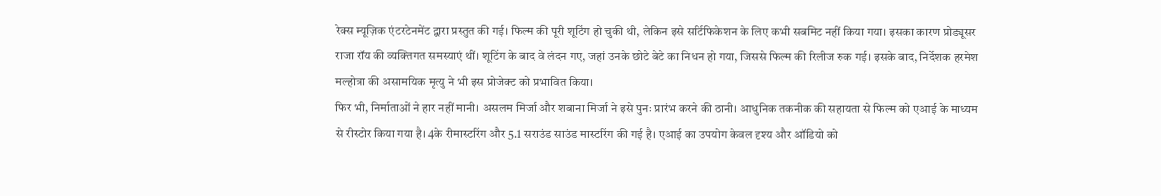रेक्स म्यूज़िक एंटरटेनमेंट द्वारा प्रस्तुत की गई। फिल्म की पूरी शूटिंग हो चुकी थी, लेकिन इसे सर्टिफिकेशन के लिए कभी सबमिट नहीं किया गया। इसका कारण प्रोड्यूसर राजा रॉय की व्यक्तिगत समस्याएं थीं। शूटिंग के बाद वे लंदन गए, जहां उनके छोटे बेटे का निधन हो गया, जिससे फिल्म की रिलीज रुक गई। इसके बाद, निर्देशक हरमेश मल्होत्रा की असामयिक मृत्यु ने भी इस प्रोजेक्ट को प्रभावित किया।
फिर भी, निर्माताओं ने हार नहीं मानी। असलम मिर्जा और शबाना मिर्जा ने इसे पुनः प्रारंभ करने की ठानी। आधुनिक तकनीक की सहायता से फिल्म को एआई के माध्यम से रीस्टोर किया गया है। 4के रीमास्टरिंग और 5.1 सराउंड साउंड मास्टरिंग की गई है। एआई का उपयोग केवल दृश्य और ऑडियो को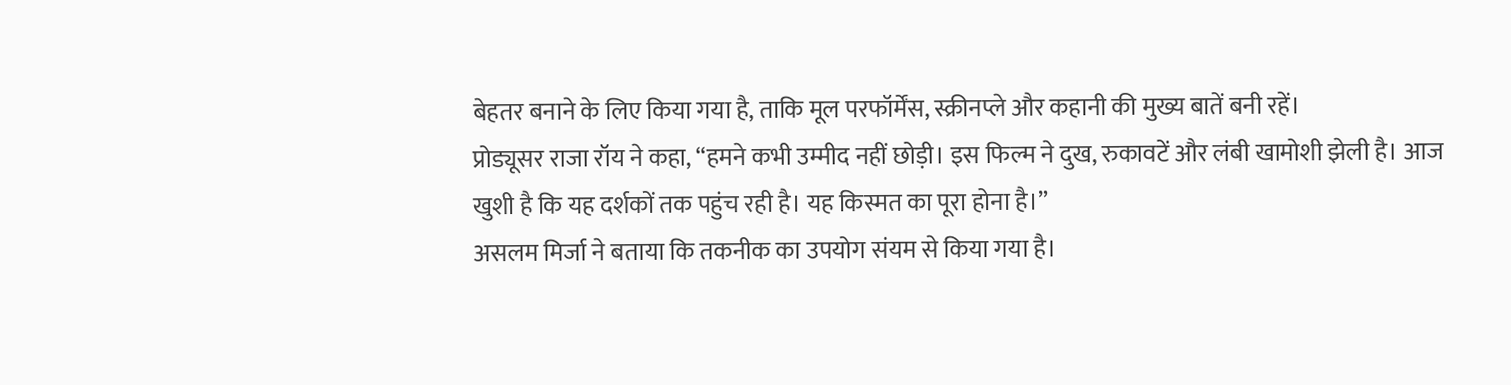बेहतर बनाने के लिए किया गया है, ताकि मूल परफॉर्मेंस, स्क्रीनप्ले और कहानी की मुख्य बातें बनी रहें।
प्रोड्यूसर राजा रॉय ने कहा, “हमने कभी उम्मीद नहीं छोड़ी। इस फिल्म ने दुख, रुकावटें और लंबी खामोशी झेली है। आज खुशी है कि यह दर्शकों तक पहुंच रही है। यह किस्मत का पूरा होना है।”
असलम मिर्जा ने बताया कि तकनीक का उपयोग संयम से किया गया है।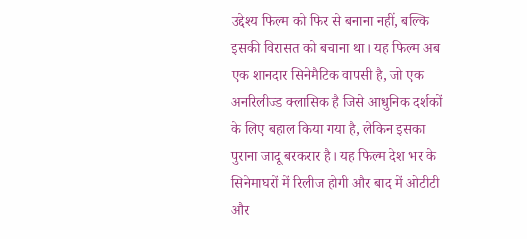उद्देश्य फिल्म को फिर से बनाना नहीं, बल्कि इसकी विरासत को बचाना था। यह फिल्म अब एक शानदार सिनेमैटिक वापसी है, जो एक अनरिलीज्ड क्लासिक है जिसे आधुनिक दर्शकों के लिए बहाल किया गया है, लेकिन इसका पुराना जादू बरकरार है। यह फिल्म देश भर के सिनेमाघरों में रिलीज होगी और बाद में ओटीटी और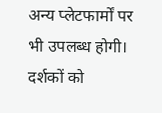अन्य प्लेटफार्मों पर भी उपलब्ध होगी। दर्शकों को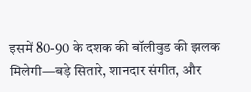इसमें 80-90 के दशक की बॉलीवुड की झलक मिलेगी—बड़े सितारे, शानदार संगीत, और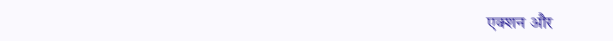एक्शन और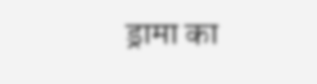ड्रामा का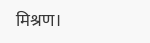मिश्रण।